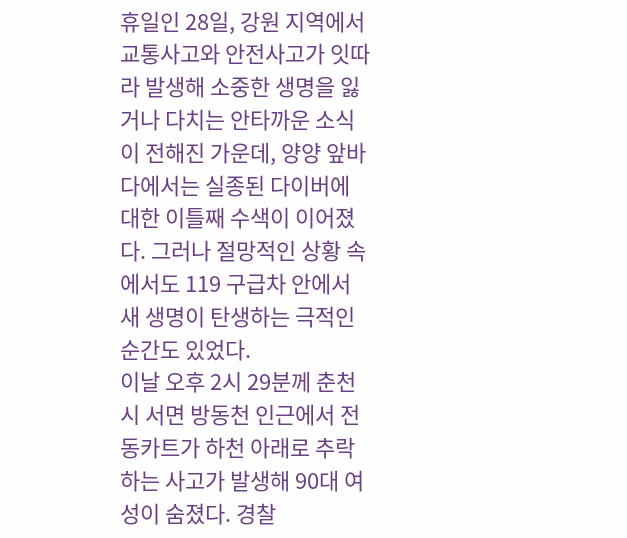휴일인 28일, 강원 지역에서 교통사고와 안전사고가 잇따라 발생해 소중한 생명을 잃거나 다치는 안타까운 소식이 전해진 가운데, 양양 앞바다에서는 실종된 다이버에 대한 이틀째 수색이 이어졌다. 그러나 절망적인 상황 속에서도 119 구급차 안에서 새 생명이 탄생하는 극적인 순간도 있었다.
이날 오후 2시 29분께 춘천시 서면 방동천 인근에서 전동카트가 하천 아래로 추락하는 사고가 발생해 90대 여성이 숨졌다. 경찰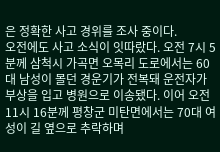은 정확한 사고 경위를 조사 중이다.
오전에도 사고 소식이 잇따랐다. 오전 7시 5분께 삼척시 가곡면 오목리 도로에서는 60대 남성이 몰던 경운기가 전복돼 운전자가 부상을 입고 병원으로 이송됐다. 이어 오전 11시 16분께 평창군 미탄면에서는 70대 여성이 길 옆으로 추락하며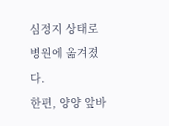심정지 상태로 병원에 옮겨졌다.
한편, 양양 앞바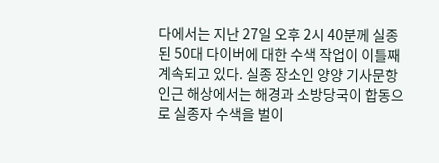다에서는 지난 27일 오후 2시 40분께 실종된 50대 다이버에 대한 수색 작업이 이틀째 계속되고 있다. 실종 장소인 양양 기사문항 인근 해상에서는 해경과 소방당국이 합동으로 실종자 수색을 벌이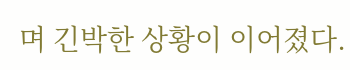며 긴박한 상황이 이어졌다.